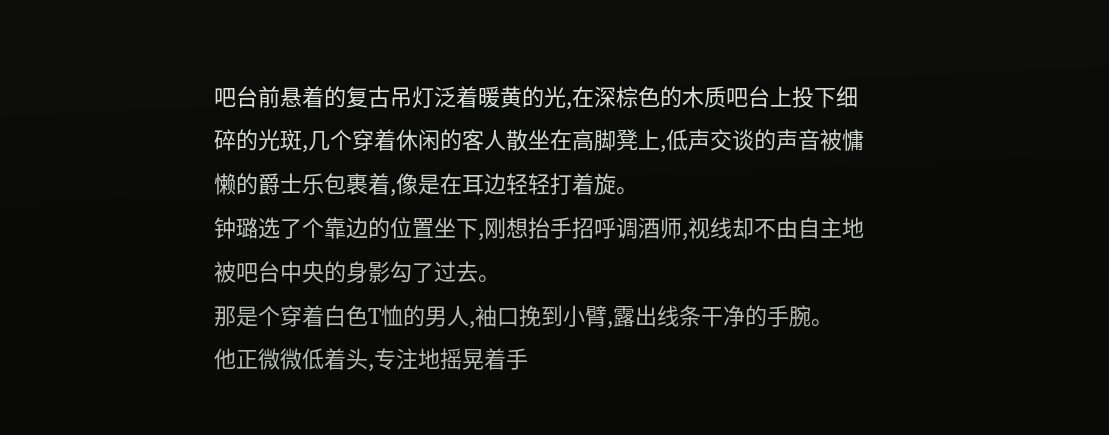吧台前悬着的复古吊灯泛着暖黄的光,在深棕色的木质吧台上投下细碎的光斑,几个穿着休闲的客人散坐在高脚凳上,低声交谈的声音被慵懒的爵士乐包裹着,像是在耳边轻轻打着旋。
钟璐选了个靠边的位置坐下,刚想抬手招呼调酒师,视线却不由自主地被吧台中央的身影勾了过去。
那是个穿着白色T恤的男人,袖口挽到小臂,露出线条干净的手腕。
他正微微低着头,专注地摇晃着手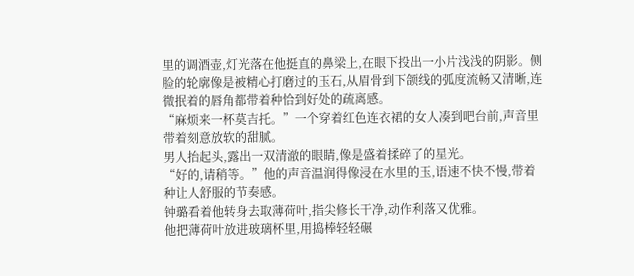里的调酒壶,灯光落在他挺直的鼻梁上,在眼下投出一小片浅浅的阴影。侧脸的轮廓像是被精心打磨过的玉石,从眉骨到下颌线的弧度流畅又清晰,连微抿着的唇角都带着种恰到好处的疏离感。
“麻烦来一杯莫吉托。”一个穿着红色连衣裙的女人凑到吧台前,声音里带着刻意放软的甜腻。
男人抬起头,露出一双清澈的眼睛,像是盛着揉碎了的星光。
“好的,请稍等。”他的声音温润得像浸在水里的玉,语速不快不慢,带着种让人舒服的节奏感。
钟璐看着他转身去取薄荷叶,指尖修长干净,动作利落又优雅。
他把薄荷叶放进玻璃杯里,用捣棒轻轻碾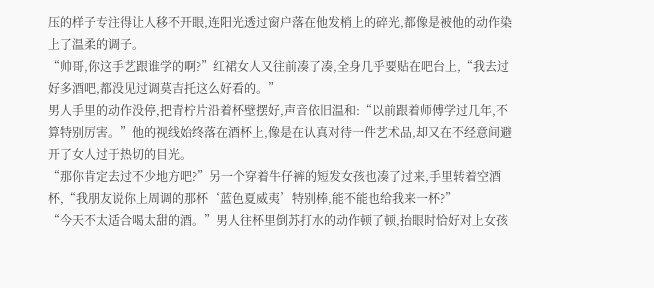压的样子专注得让人移不开眼,连阳光透过窗户落在他发梢上的碎光,都像是被他的动作染上了温柔的调子。
“帅哥,你这手艺跟谁学的啊?”红裙女人又往前凑了凑,全身几乎要贴在吧台上,“我去过好多酒吧,都没见过调莫吉托这么好看的。”
男人手里的动作没停,把青柠片沿着杯壁摆好,声音依旧温和:“以前跟着师傅学过几年,不算特别厉害。”他的视线始终落在酒杯上,像是在认真对待一件艺术品,却又在不经意间避开了女人过于热切的目光。
“那你肯定去过不少地方吧?”另一个穿着牛仔裤的短发女孩也凑了过来,手里转着空酒杯,“我朋友说你上周调的那杯‘蓝色夏威夷’特别棒,能不能也给我来一杯?”
“今天不太适合喝太甜的酒。”男人往杯里倒苏打水的动作顿了顿,抬眼时恰好对上女孩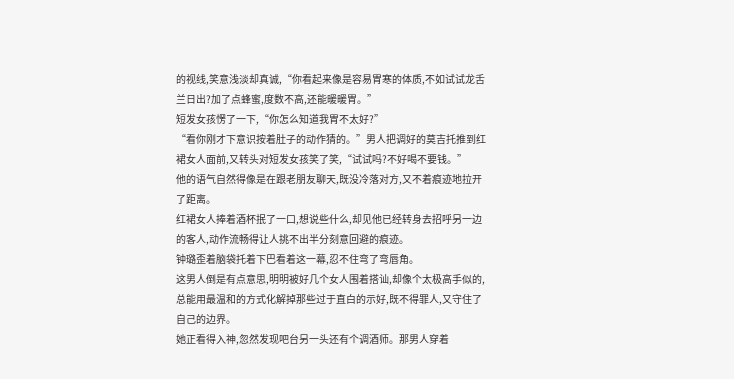的视线,笑意浅淡却真诚,“你看起来像是容易胃寒的体质,不如试试龙舌兰日出?加了点蜂蜜,度数不高,还能暖暖胃。”
短发女孩愣了一下,“你怎么知道我胃不太好?”
“看你刚才下意识按着肚子的动作猜的。”男人把调好的莫吉托推到红裙女人面前,又转头对短发女孩笑了笑,“试试吗?不好喝不要钱。”
他的语气自然得像是在跟老朋友聊天,既没冷落对方,又不着痕迹地拉开了距离。
红裙女人捧着酒杯抿了一口,想说些什么,却见他已经转身去招呼另一边的客人,动作流畅得让人挑不出半分刻意回避的痕迹。
钟璐歪着脑袋托着下巴看着这一幕,忍不住弯了弯唇角。
这男人倒是有点意思,明明被好几个女人围着搭讪,却像个太极高手似的,总能用最温和的方式化解掉那些过于直白的示好,既不得罪人,又守住了自己的边界。
她正看得入神,忽然发现吧台另一头还有个调酒师。那男人穿着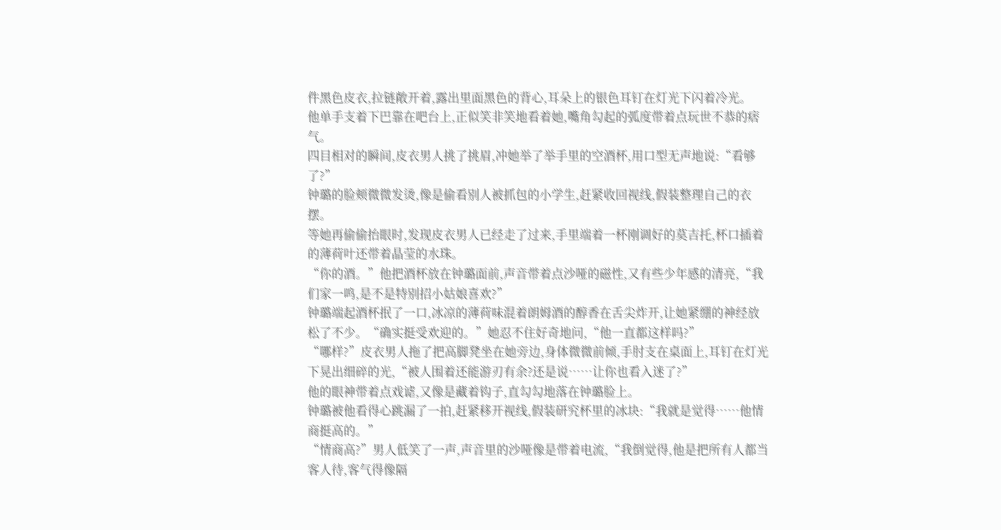件黑色皮衣,拉链敞开着,露出里面黑色的背心,耳朵上的银色耳钉在灯光下闪着冷光。
他单手支着下巴靠在吧台上,正似笑非笑地看着她,嘴角勾起的弧度带着点玩世不恭的痞气。
四目相对的瞬间,皮衣男人挑了挑眉,冲她举了举手里的空酒杯,用口型无声地说:“看够了?”
钟璐的脸颊微微发烫,像是偷看别人被抓包的小学生,赶紧收回视线,假装整理自己的衣摆。
等她再偷偷抬眼时,发现皮衣男人已经走了过来,手里端着一杯刚调好的莫吉托,杯口插着的薄荷叶还带着晶莹的水珠。
“你的酒。”他把酒杯放在钟璐面前,声音带着点沙哑的磁性,又有些少年感的清亮,“我们家一鸣,是不是特别招小姑娘喜欢?”
钟璐端起酒杯抿了一口,冰凉的薄荷味混着朗姆酒的醇香在舌尖炸开,让她紧绷的神经放松了不少。“确实挺受欢迎的。”她忍不住好奇地问,“他一直都这样吗?”
“哪样?”皮衣男人拖了把高脚凳坐在她旁边,身体微微前倾,手肘支在桌面上,耳钉在灯光下晃出细碎的光,“被人围着还能游刃有余?还是说……让你也看入迷了?”
他的眼神带着点戏谑,又像是藏着钩子,直勾勾地落在钟璐脸上。
钟璐被他看得心跳漏了一拍,赶紧移开视线,假装研究杯里的冰块:“我就是觉得……他情商挺高的。”
“情商高?”男人低笑了一声,声音里的沙哑像是带着电流,“我倒觉得,他是把所有人都当客人待,客气得像隔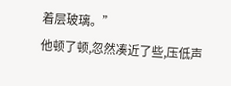着层玻璃。”
他顿了顿,忽然凑近了些,压低声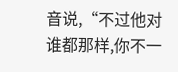音说,“不过他对谁都那样,你不一